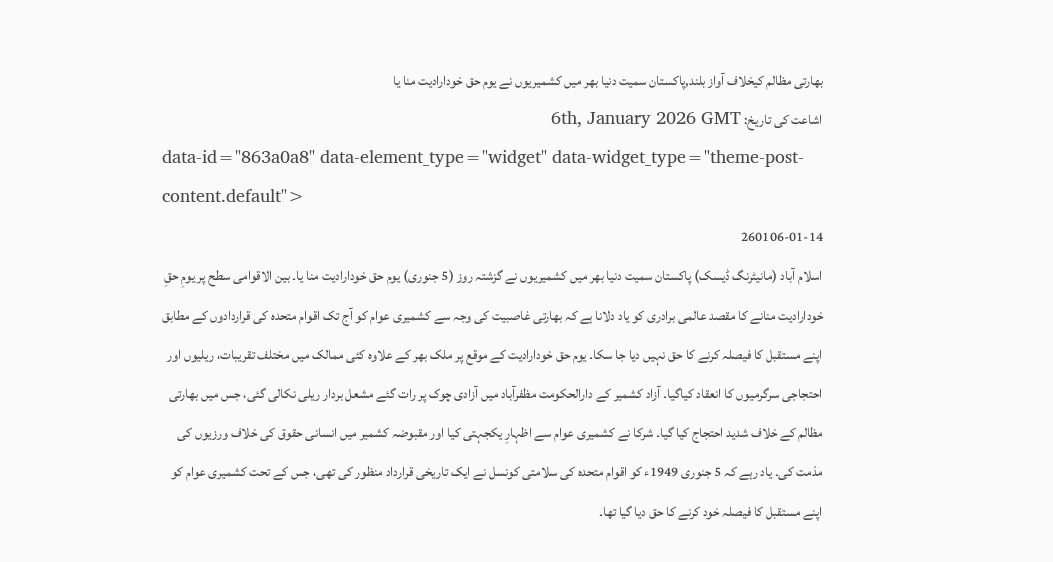بھارتی مظالم کیخلاف آواز بلند,پاکستان سمیت دنیا بھر میں کشمیریوں نے یوم حق خودارادیت منا یا
اشاعت کی تاریخ: 6th, January 2026 GMT
data-id="863a0a8" data-element_type="widget" data-widget_type="theme-post-content.default">
260106-01-14
اسلام آباد (مانیٹرنگ ڈیسک) پاکستان سمیت دنیا بھر میں کشمیریوں نے گزشتہ روز (5 جنوری) یوم حق خودارادیت منا یا۔ بین الاقوامی سطح پر یومِ حقِ خودارادیت منانے کا مقصد عالمی برادری کو یاد دلانا ہے کہ بھارتی غاصبیت کی وجہ سے کشمیری عوام کو آج تک اقوام متحدہ کی قراردادوں کے مطابق اپنے مستقبل کا فیصلہ کرنے کا حق نہیں دیا جا سکا۔ یوم حق خودارادیت کے موقع پر ملک بھر کے علاوہ کئی ممالک میں مختلف تقریبات، ریلیوں اور احتجاجی سرگرمیوں کا انعقاد کیاگیا۔ آزاد کشمیر کے دارالحکومت مظفرآباد میں آزادی چوک پر رات گئے مشعل بردار ریلی نکالی گئی، جس میں بھارتی مظالم کے خلاف شدید احتجاج کیا گیا۔ شرکا نے کشمیری عوام سے اظہارِ یکجہتی کیا اور مقبوضہ کشمیر میں انسانی حقوق کی خلاف ورزیوں کی مذمت کی۔ یاد رہے کہ 5 جنوری 1949ء کو اقوام متحدہ کی سلامتی کونسل نے ایک تاریخی قرارداد منظور کی تھی، جس کے تحت کشمیری عوام کو اپنے مستقبل کا فیصلہ خود کرنے کا حق دیا گیا تھا۔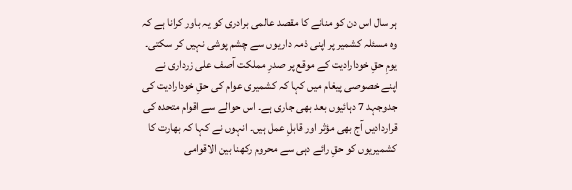ہر سال اس دن کو منانے کا مقصد عالمی برادری کو یہ باور کرانا ہے کہ وہ مسئلہ کشمیر پر اپنی ذمہ داریوں سے چشم پوشی نہیں کر سکتی۔ یومِ حقِ خودارادیت کے موقع پر صدرِ مملکت آصف علی زرداری نے اپنے خصوصی پیغام میں کہا کہ کشمیری عوام کی حقِ خودارادیت کی جدوجہد 7 دہائیوں بعد بھی جاری ہے۔ اس حوالے سے اقوام متحدہ کی قراردادیں آج بھی مؤثر اور قابلِ عمل ہیں۔ انہوں نے کہا کہ بھارت کا کشمیریوں کو حقِ رائے دہی سے محروم رکھنا بین الاقوامی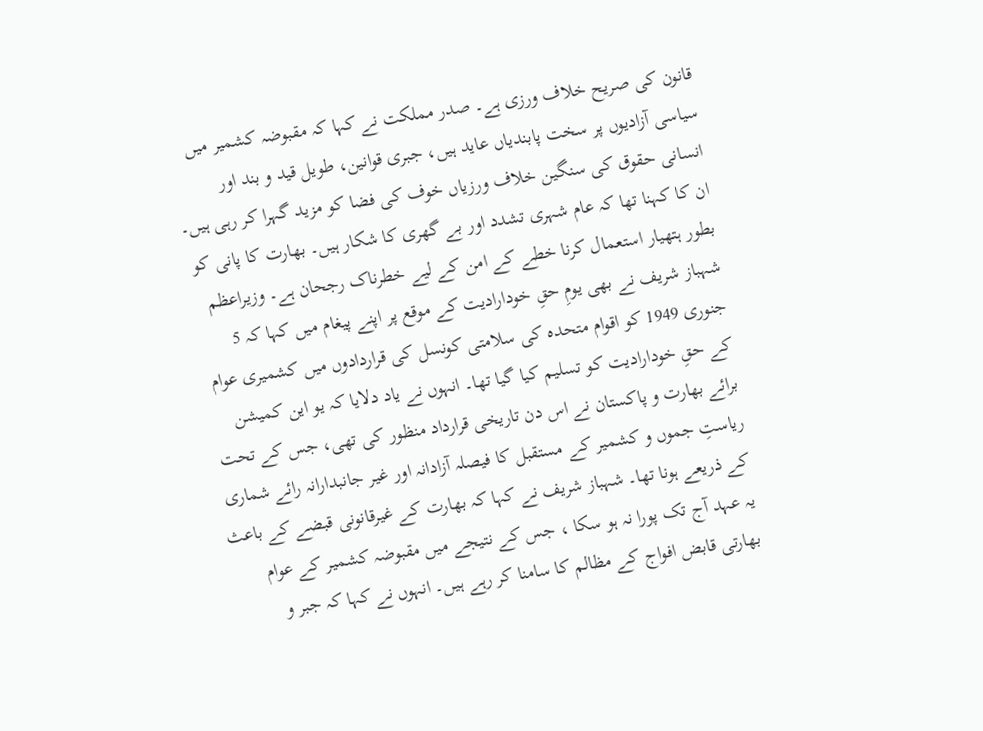قانون کی صریح خلاف ورزی ہے۔ صدر مملکت نے کہا کہ مقبوضہ کشمیر میں سیاسی آزادیوں پر سخت پابندیاں عاید ہیں، جبری قوانین، طویل قید و بند اور انسانی حقوق کی سنگین خلاف ورزیاں خوف کی فضا کو مزید گہرا کر رہی ہیں۔ ان کا کہنا تھا کہ عام شہری تشدد اور بے گھری کا شکار ہیں۔ بھارت کا پانی کو بطور ہتھیار استعمال کرنا خطے کے امن کے لیے خطرناک رجحان ہے۔ وزیراعظم شہباز شریف نے بھی یومِ حقِ خودارادیت کے موقع پر اپنے پیغام میں کہا کہ 5 جنوری 1949 کو اقوام متحدہ کی سلامتی کونسل کی قراردادوں میں کشمیری عوام کے حقِ خودارادیت کو تسلیم کیا گیا تھا۔ انہوں نے یاد دلایا کہ یو این کمیشن برائے بھارت و پاکستان نے اس دن تاریخی قرارداد منظور کی تھی، جس کے تحت ریاستِ جموں و کشمیر کے مستقبل کا فیصلہ آزادانہ اور غیر جانبدارانہ رائے شماری کے ذریعے ہونا تھا۔ شہباز شریف نے کہا کہ بھارت کے غیرقانونی قبضے کے باعث یہ عہد آج تک پورا نہ ہو سکا ، جس کے نتیجے میں مقبوضہ کشمیر کے عوام بھارتی قابض افواج کے مظالم کا سامنا کر رہے ہیں۔ انہوں نے کہا کہ جبر و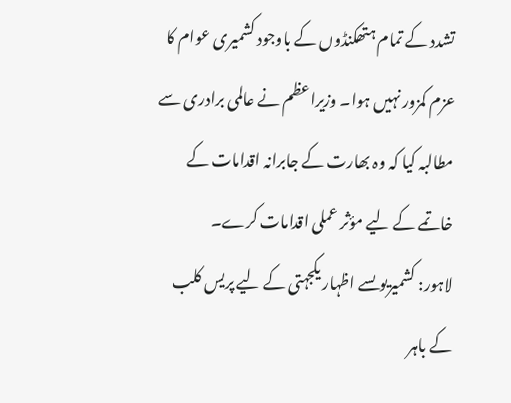تشدد کے تمام ہتھکنڈوں کے باوجود کشمیری عوام کا عزم کمزور نہیں ہوا۔ وزیراعظم نے عالمی برادری سے مطالبہ کیا کہ وہ بھارت کے جابرانہ اقدامات کے خاتمے کے لیے مؤثر عملی اقدامات کرے۔
لاہور: کشمیریوںسے اظہار یکجہتی کے لیے پریس کلب کے باہر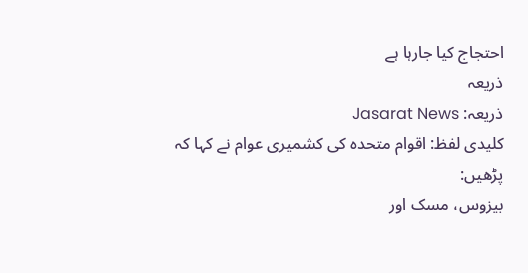احتجاج کیا جارہا ہے
ذریعہ
ذریعہ: Jasarat News
کلیدی لفظ: اقوام متحدہ کی کشمیری عوام نے کہا کہ
پڑھیں:
بيزوس، مسک اور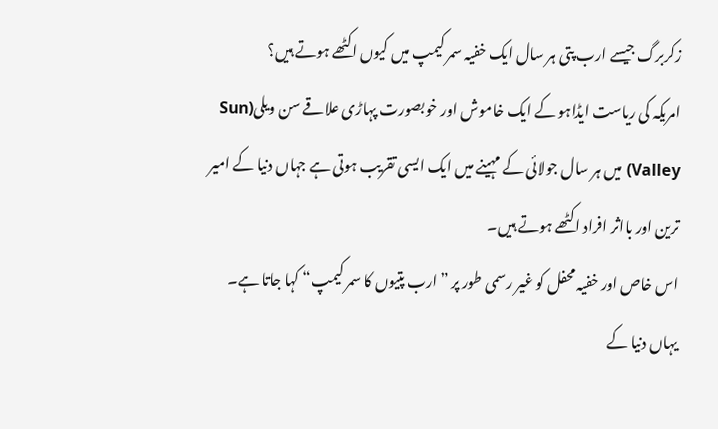زکربرگ جیسے ارب پتی ہر سال ایک خفیہ سمر کیمپ میں کیوں اکٹھے ہوتے ہیں؟
امریکہ کی ریاست ایڈاہو کے ایک خاموش اور خوبصورت پہاڑی علاقے سن ویلی(Sun Valley) میں ہر سال جولائی کے مہینے میں ایک ایسی تقریب ہوتی ہے جہاں دنیا کے امیر ترین اور بااثر افراد اکٹھے ہوتے ہیں۔
اس خاص اور خفیہ محفل کو غیر رسمی طور پر ”ارب پتیوں کا سمر کیمپ“ کہا جاتا ہے۔ یہاں دنیا کے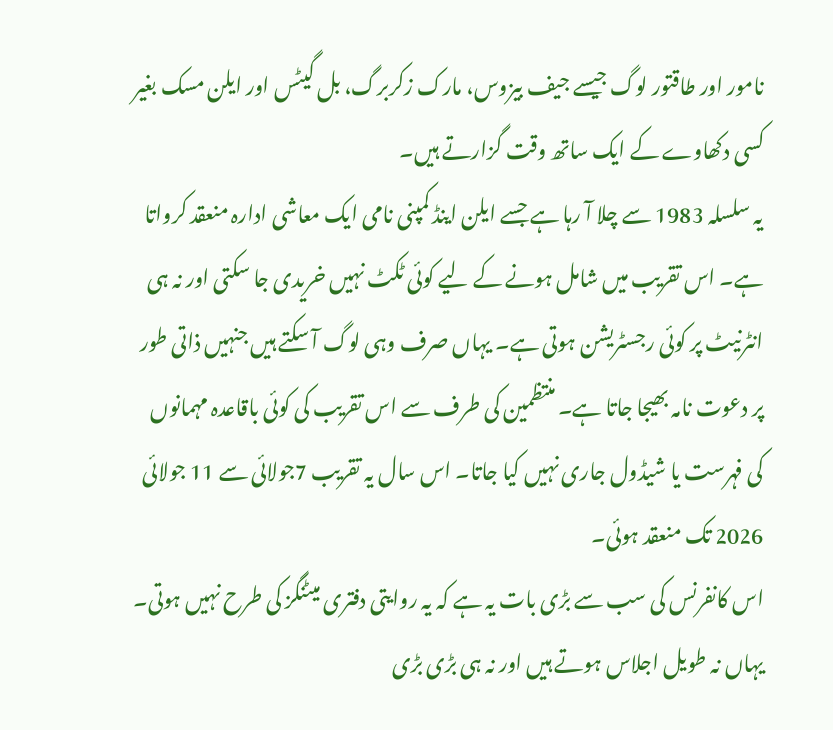نامور اور طاقتور لوگ جیسے جیف بیزوس، مارک زکربرگ، بل گیٹس اور ایلن مسک بغیر کسی دکھاوے کے ایک ساتھ وقت گزارتے ہیں۔
یہ سلسلہ 1983 سے چلا آ رہا ہے جسے ایلن اینڈ کمپنی نامی ایک معاشی ادارہ منعقد کرواتا ہے۔ اس تقریب میں شامل ہونے کے لیے کوئی ٹکٹ نہیں خریدی جا سکتی اور نہ ہی انٹرنیٹ پر کوئی رجسٹریشن ہوتی ہے۔ یہاں صرف وہی لوگ آ سکتے ہیں جنہیں ذاتی طور پر دعوت نامہ بھیجا جاتا ہے۔ منتظمین کی طرف سے اس تقریب کی کوئی باقاعدہ مہمانوں کی فہرست یا شیڈول جاری نہیں کیا جاتا۔ اس سال یہ تقریب 7جولائی سے 11 جولائی 2026 تک منعقد ہوئی۔
اس کانفرنس کی سب سے بڑی بات یہ ہے کہ یہ روایتی دفتری میٹنگز کی طرح نہیں ہوتی۔ یہاں نہ طویل اجلاس ہوتے ہیں اور نہ ہی بڑی بڑی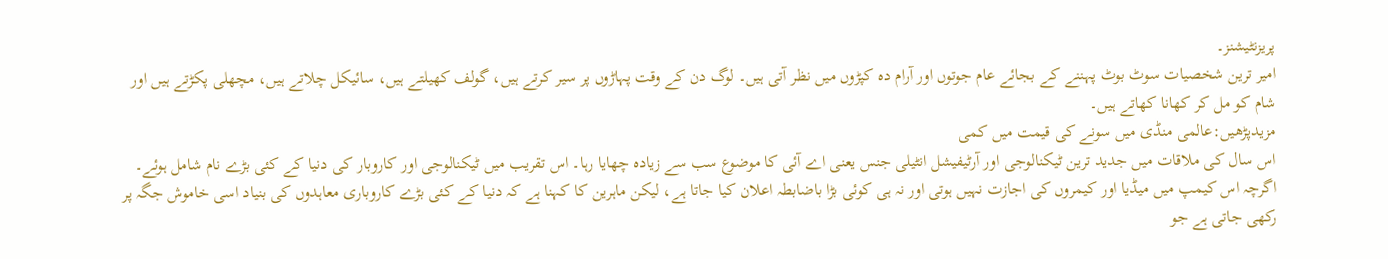پریزنٹیشنز۔
امیر ترین شخصیات سوٹ بوٹ پہننے کے بجائے عام جوتوں اور آرام دہ کپڑوں میں نظر آتی ہیں۔ لوگ دن کے وقت پہاڑوں پر سیر کرتے ہیں، گولف کھیلتے ہیں، سائیکل چلاتے ہیں، مچھلی پکڑتے ہیں اور شام کو مل کر کھانا کھاتے ہیں۔
مزیدپڑھیں:عالمی منڈی میں سونے کی قیمت میں کمی
اس سال کی ملاقات میں جدید ترین ٹیکنالوجی اور آرٹیفیشل انٹیلی جنس یعنی اے آئی کا موضوع سب سے زیادہ چھایا رہا۔ اس تقریب میں ٹیکنالوجی اور کاروبار کی دنیا کے کئی بڑے نام شامل ہوئے۔
اگرچہ اس کیمپ میں میڈیا اور کیمروں کی اجازت نہیں ہوتی اور نہ ہی کوئی بڑا باضابطہ اعلان کیا جاتا ہے، لیکن ماہرین کا کہنا ہے کہ دنیا کے کئی بڑے کاروباری معاہدوں کی بنیاد اسی خاموش جگہ پر رکھی جاتی ہے جو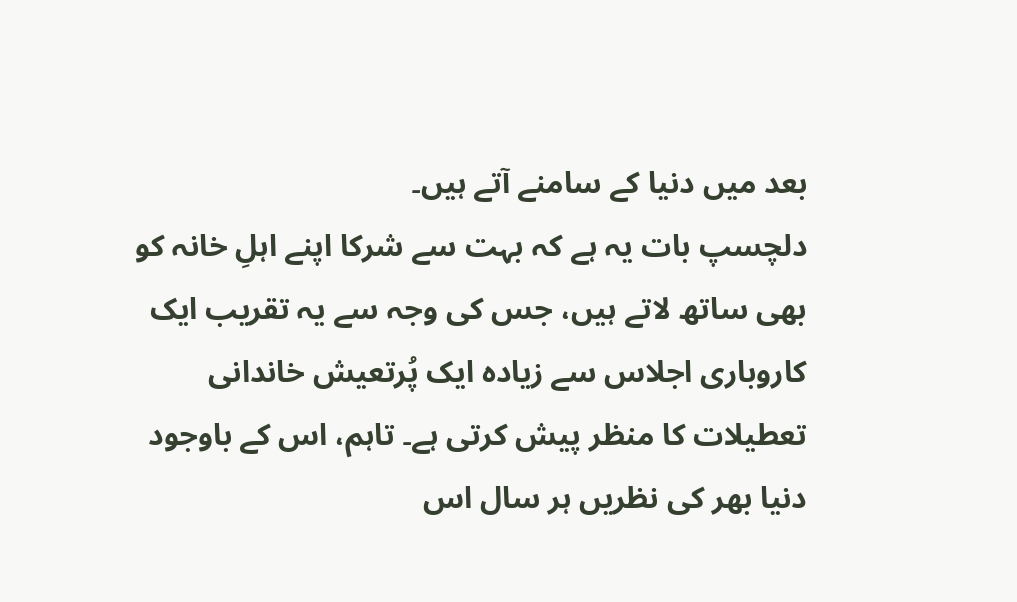بعد میں دنیا کے سامنے آتے ہیں۔
دلچسپ بات یہ ہے کہ بہت سے شرکا اپنے اہلِ خانہ کو بھی ساتھ لاتے ہیں، جس کی وجہ سے یہ تقریب ایک کاروباری اجلاس سے زیادہ ایک پُرتعیش خاندانی تعطیلات کا منظر پیش کرتی ہے۔ تاہم، اس کے باوجود دنیا بھر کی نظریں ہر سال اس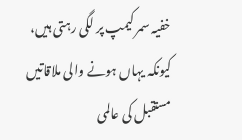خفیہ سمر کیمپ پر لگی رہتی ہیں، کیونکہ یہاں ہونے والی ملاقاتیں مستقبل کی عالمی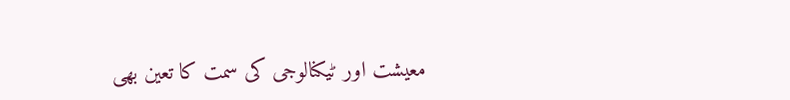معیشت اور ٹیکنالوجی کی سمت کا تعین بھی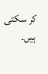کر سکتی ہیں۔